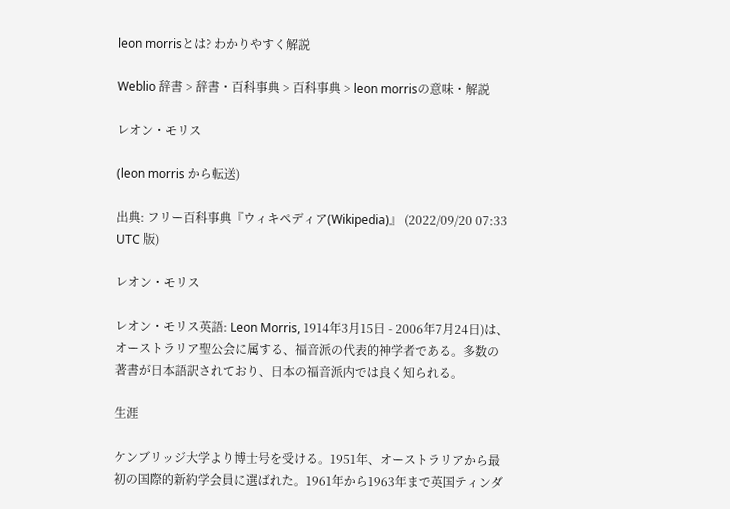leon morrisとは? わかりやすく解説

Weblio 辞書 > 辞書・百科事典 > 百科事典 > leon morrisの意味・解説

レオン・モリス

(leon morris から転送)

出典: フリー百科事典『ウィキペディア(Wikipedia)』 (2022/09/20 07:33 UTC 版)

レオン・モリス

レオン・モリス英語: Leon Morris, 1914年3月15日 - 2006年7月24日)は、オーストラリア聖公会に属する、福音派の代表的神学者である。多数の著書が日本語訳されており、日本の福音派内では良く知られる。

生涯

ケンブリッジ大学より博士号を受ける。1951年、オーストラリアから最初の国際的新約学会員に選ばれた。1961年から1963年まで英国ティンダ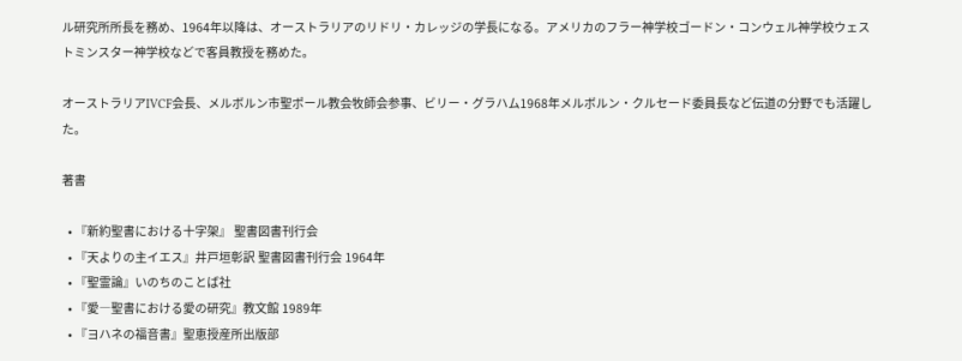ル研究所所長を務め、1964年以降は、オーストラリアのリドリ・カレッジの学長になる。アメリカのフラー神学校ゴードン・コンウェル神学校ウェストミンスター神学校などで客員教授を務めた。

オーストラリアIVCF会長、メルボルン市聖ポール教会牧師会参事、ビリー・グラハム1968年メルボルン・クルセード委員長など伝道の分野でも活躍した。

著書

  • 『新約聖書における十字架』 聖書図書刊行会
  • 『天よりの主イエス』井戸垣彰訳 聖書図書刊行会 1964年
  • 『聖霊論』いのちのことば社
  • 『愛―聖書における愛の研究』教文館 1989年
  • 『ヨハネの福音書』聖恵授産所出版部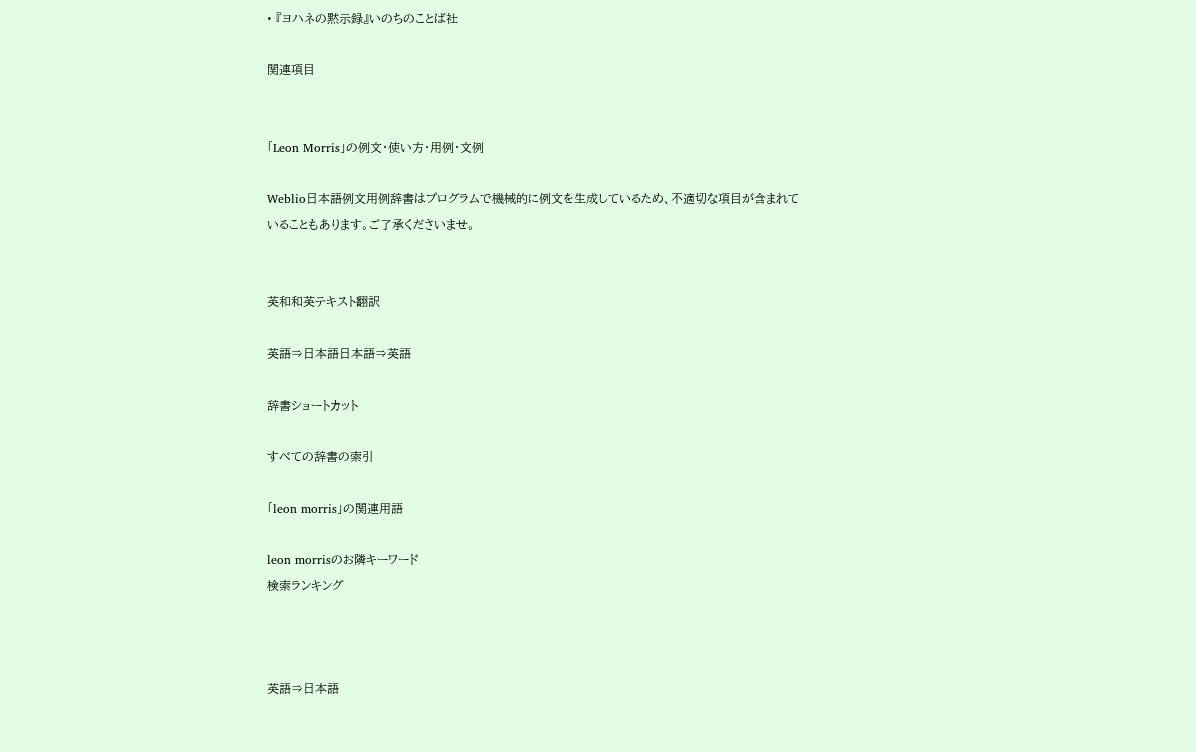• 『ヨハネの黙示録』いのちのことば社

関連項目


「Leon Morris」の例文・使い方・用例・文例

Weblio日本語例文用例辞書はプログラムで機械的に例文を生成しているため、不適切な項目が含まれていることもあります。ご了承くださいませ。


英和和英テキスト翻訳

英語⇒日本語日本語⇒英語

辞書ショートカット

すべての辞書の索引

「leon morris」の関連用語

leon morrisのお隣キーワード
検索ランキング



英語⇒日本語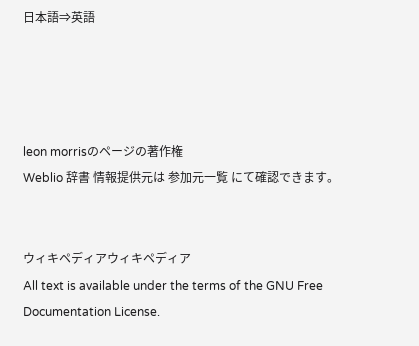日本語⇒英語




leon morrisのページの著作権
Weblio 辞書 情報提供元は 参加元一覧 にて確認できます。


ウィキペディアウィキペディア
All text is available under the terms of the GNU Free Documentation License.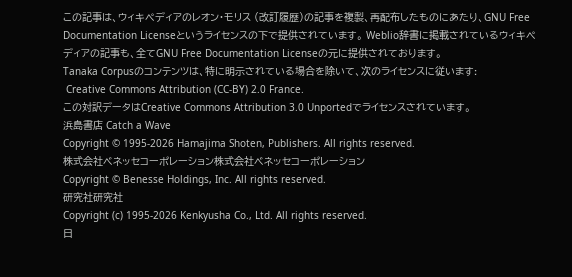この記事は、ウィキペディアのレオン・モリス (改訂履歴)の記事を複製、再配布したものにあたり、GNU Free Documentation Licenseというライセンスの下で提供されています。 Weblio辞書に掲載されているウィキペディアの記事も、全てGNU Free Documentation Licenseの元に提供されております。
Tanaka Corpusのコンテンツは、特に明示されている場合を除いて、次のライセンスに従います:
 Creative Commons Attribution (CC-BY) 2.0 France.
この対訳データはCreative Commons Attribution 3.0 Unportedでライセンスされています。
浜島書店 Catch a Wave
Copyright © 1995-2026 Hamajima Shoten, Publishers. All rights reserved.
株式会社ベネッセコーポレーション株式会社ベネッセコーポレーション
Copyright © Benesse Holdings, Inc. All rights reserved.
研究社研究社
Copyright (c) 1995-2026 Kenkyusha Co., Ltd. All rights reserved.
日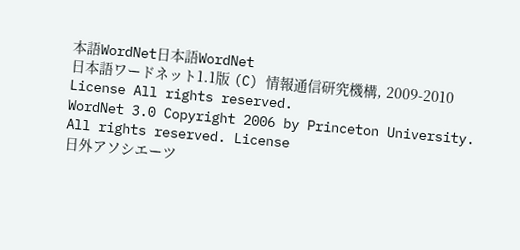本語WordNet日本語WordNet
日本語ワードネット1.1版 (C) 情報通信研究機構, 2009-2010 License All rights reserved.
WordNet 3.0 Copyright 2006 by Princeton University. All rights reserved. License
日外アソシエーツ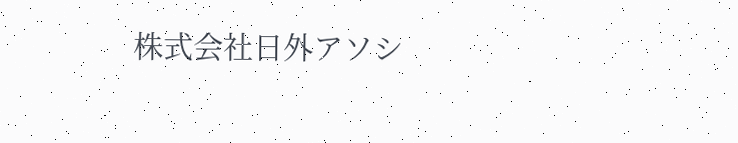株式会社日外アソシ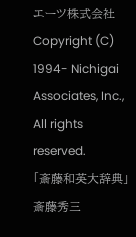エーツ株式会社
Copyright (C) 1994- Nichigai Associates, Inc., All rights reserved.
「斎藤和英大辞典」斎藤秀三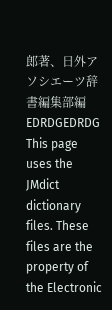郎著、日外アソシエーツ辞書編集部編
EDRDGEDRDG
This page uses the JMdict dictionary files. These files are the property of the Electronic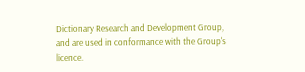Dictionary Research and Development Group, and are used in conformance with the Group's licence.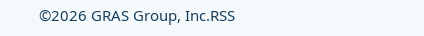©2026 GRAS Group, Inc.RSS